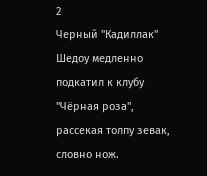2
Черный "Кадиллак" Шедоу медленно подкатил к клубу "Чёрная роза", рассекая толпу зевак, словно нож.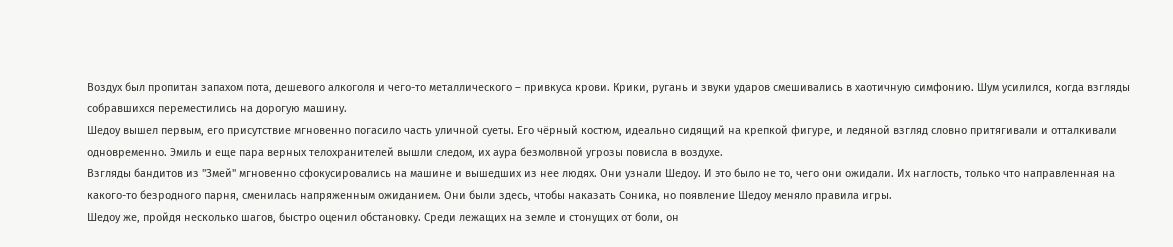Воздух был пропитан запахом пота, дешевого алкоголя и чего-то металлического – привкуса крови. Крики, ругань и звуки ударов смешивались в хаотичную симфонию. Шум усилился, когда взгляды собравшихся переместились на дорогую машину.
Шедоу вышел первым, его присутствие мгновенно погасило часть уличной суеты. Его чёрный костюм, идеально сидящий на крепкой фигуре, и ледяной взгляд словно притягивали и отталкивали одновременно. Эмиль и еще пара верных телохранителей вышли следом, их аура безмолвной угрозы повисла в воздухе.
Взгляды бандитов из "Змей" мгновенно сфокусировались на машине и вышедших из нее людях. Они узнали Шедоу. И это было не то, чего они ожидали. Их наглость, только что направленная на какого-то безродного парня, сменилась напряженным ожиданием. Они были здесь, чтобы наказать Соника, но появление Шедоу меняло правила игры.
Шедоу же, пройдя несколько шагов, быстро оценил обстановку. Среди лежащих на земле и стонущих от боли, он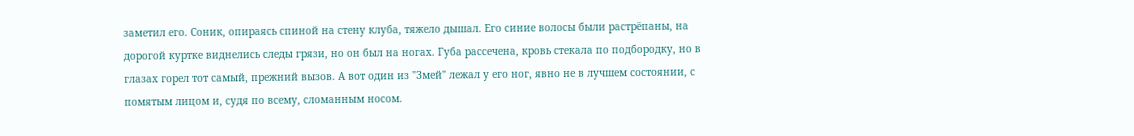заметил его. Соник, опираясь спиной на стену клуба, тяжело дышал. Его синие волосы были растрёпаны, на дорогой куртке виднелись следы грязи, но он был на ногах. Губа рассечена, кровь стекала по подбородку, но в глазах горел тот самый, прежний вызов. А вот один из "Змей" лежал у его ног, явно не в лучшем состоянии, с помятым лицом и, судя по всему, сломанным носом.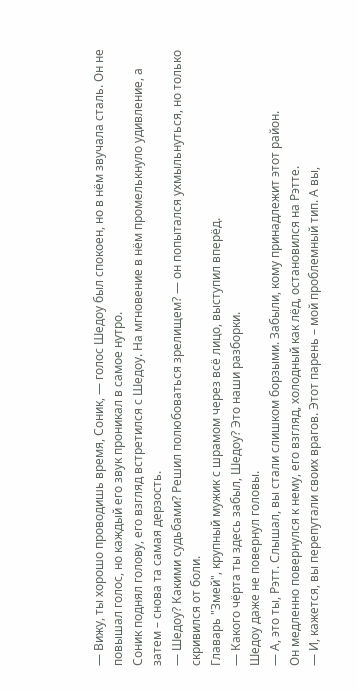— Вижу, ты хорошо проводишь время, Соник, — голос Шедоу был спокоен, но в нём звучала сталь. Он не повышал голос, но каждый его звук проникал в самое нутро.
Соник поднял голову, его взгляд встретился с Шедоу. На мгновение в нём промелькнуло удивление, а затем – снова та самая дерзость.
— Шедоу? Какими судьбами? Решил полюбоваться зрелищем? — он попытался ухмыльнуться, но только скривился от боли.
Главарь "Змей", крупный мужик с шрамом через всё лицо, выступил вперёд.
— Какого чёрта ты здесь забыл, Шедоу? Это наши разборки.
Шедоу даже не повернул головы.
— А, это ты, Рэтт. Слышал, вы стали слишком борзыми. Забыли, кому принадлежит этот район.
Он медленно повернулся к нему, его взгляд, холодный как лёд, остановился на Рэтте.
— И, кажется, вы перепутали своих врагов. Этот парень – мой проблемный тип. А вы,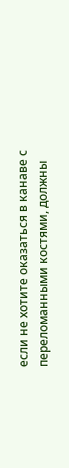если не хотите оказаться в канаве с переломанными костями, должны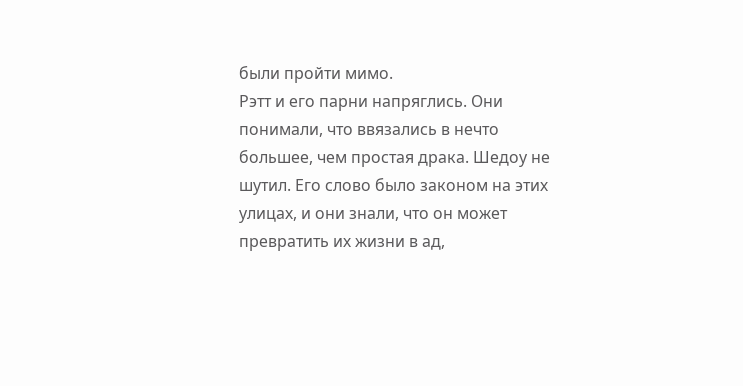были пройти мимо.
Рэтт и его парни напряглись. Они понимали, что ввязались в нечто большее, чем простая драка. Шедоу не шутил. Его слово было законом на этих улицах, и они знали, что он может превратить их жизни в ад,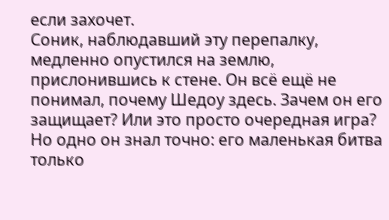если захочет.
Соник, наблюдавший эту перепалку, медленно опустился на землю, прислонившись к стене. Он всё ещё не понимал, почему Шедоу здесь. Зачем он его защищает? Или это просто очередная игра? Но одно он знал точно: его маленькая битва только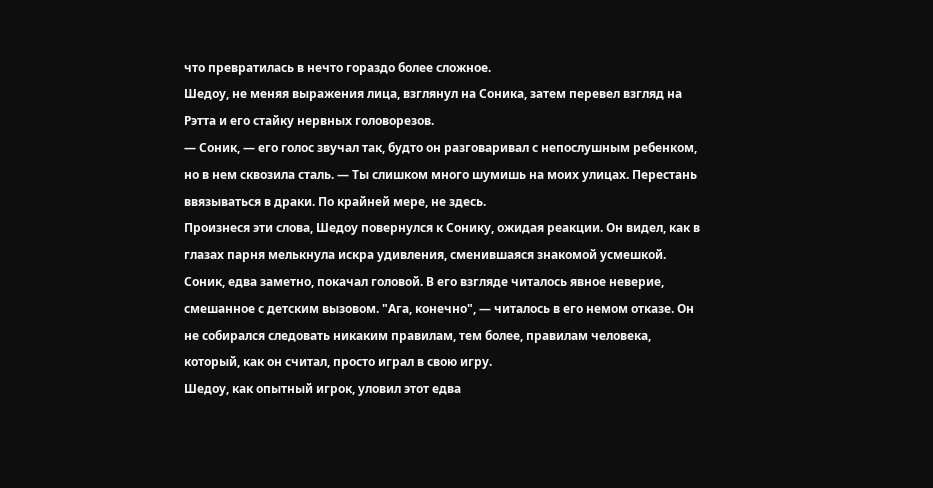что превратилась в нечто гораздо более сложное.
Шедоу, не меняя выражения лица, взглянул на Соника, затем перевел взгляд на Рэтта и его стайку нервных головорезов.
— Соник, — его голос звучал так, будто он разговаривал с непослушным ребенком, но в нем сквозила сталь. — Ты слишком много шумишь на моих улицах. Перестань ввязываться в драки. По крайней мере, не здесь.
Произнеся эти слова, Шедоу повернулся к Сонику, ожидая реакции. Он видел, как в глазах парня мелькнула искра удивления, сменившаяся знакомой усмешкой. Соник, едва заметно, покачал головой. В его взгляде читалось явное неверие, смешанное с детским вызовом. "Ага, конечно", — читалось в его немом отказе. Он не собирался следовать никаким правилам, тем более, правилам человека, который, как он считал, просто играл в свою игру.
Шедоу, как опытный игрок, уловил этот едва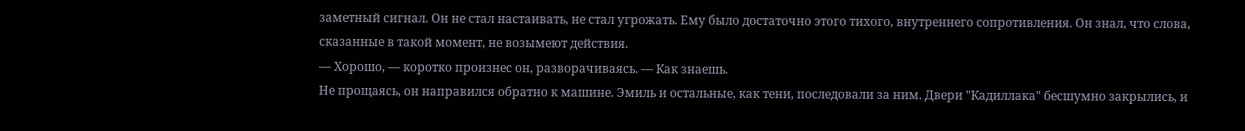заметный сигнал. Он не стал настаивать, не стал угрожать. Ему было достаточно этого тихого, внутреннего сопротивления. Он знал, что слова, сказанные в такой момент, не возымеют действия.
— Хорошо, — коротко произнес он, разворачиваясь. — Как знаешь.
Не прощаясь, он направился обратно к машине. Эмиль и остальные, как тени, последовали за ним. Двери "Кадиллака" бесшумно закрылись, и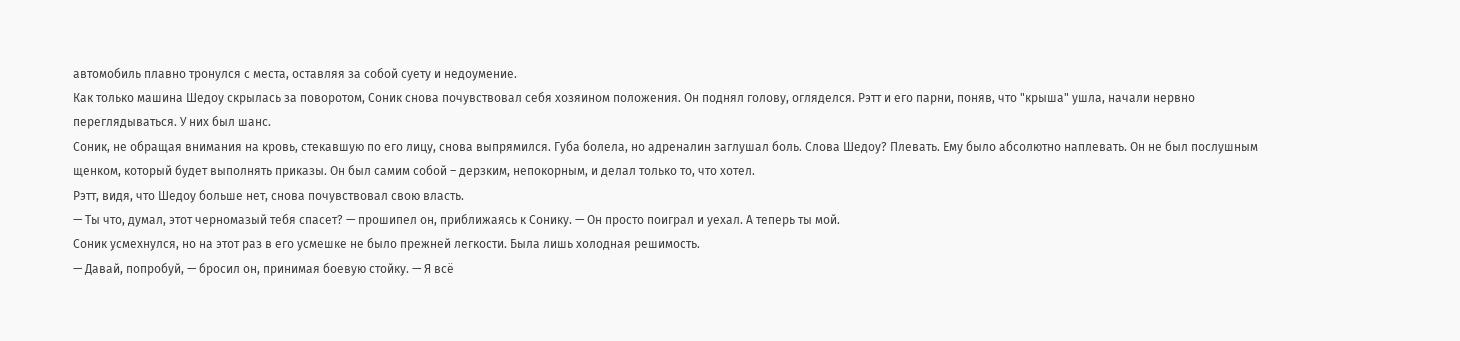автомобиль плавно тронулся с места, оставляя за собой суету и недоумение.
Как только машина Шедоу скрылась за поворотом, Соник снова почувствовал себя хозяином положения. Он поднял голову, огляделся. Рэтт и его парни, поняв, что "крыша" ушла, начали нервно переглядываться. У них был шанс.
Соник, не обращая внимания на кровь, стекавшую по его лицу, снова выпрямился. Губа болела, но адреналин заглушал боль. Слова Шедоу? Плевать. Ему было абсолютно наплевать. Он не был послушным щенком, который будет выполнять приказы. Он был самим собой – дерзким, непокорным, и делал только то, что хотел.
Рэтт, видя, что Шедоу больше нет, снова почувствовал свою власть.
— Ты что, думал, этот черномазый тебя спасет? — прошипел он, приближаясь к Сонику. — Он просто поиграл и уехал. А теперь ты мой.
Соник усмехнулся, но на этот раз в его усмешке не было прежней легкости. Была лишь холодная решимость.
— Давай, попробуй, — бросил он, принимая боевую стойку. — Я всё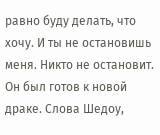равно буду делать, что хочу. И ты не остановишь меня. Никто не остановит.
Он был готов к новой драке. Слова Шедоу,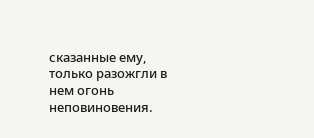сказанные ему, только разожгли в нем огонь неповиновения.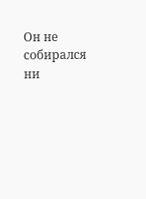Он не собирался ни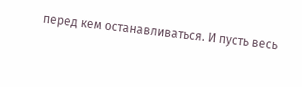перед кем останавливаться. И пусть весь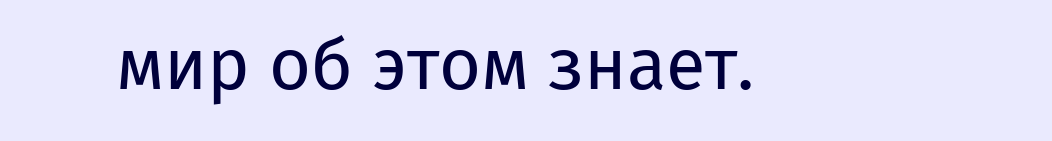мир об этом знает.